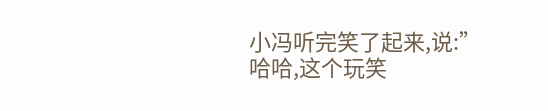小冯听完笑了起来,说:”
哈哈,这个玩笑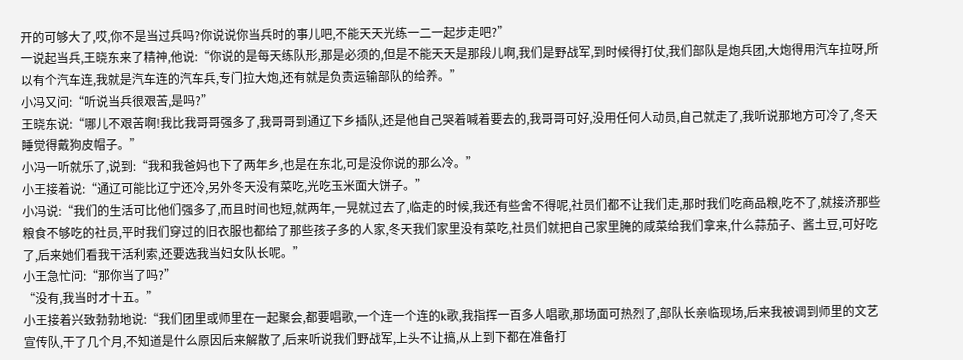开的可够大了,哎,你不是当过兵吗?你说说你当兵时的事儿吧,不能天天光练一二一起步走吧?”
一说起当兵,王晓东来了精神,他说:“你说的是每天练队形,那是必须的,但是不能天天是那段儿啊,我们是野战军,到时候得打仗,我们部队是炮兵团,大炮得用汽车拉呀,所以有个汽车连,我就是汽车连的汽车兵,专门拉大炮,还有就是负责运输部队的给养。”
小冯又问:“听说当兵很艰苦,是吗?”
王晓东说:“哪儿不艰苦啊!我比我哥哥强多了,我哥哥到通辽下乡插队,还是他自己哭着喊着要去的,我哥哥可好,没用任何人动员,自己就走了,我听说那地方可冷了,冬天睡觉得戴狗皮帽子。”
小冯一听就乐了,说到:“我和我爸妈也下了两年乡,也是在东北,可是没你说的那么冷。”
小王接着说:“通辽可能比辽宁还冷,另外冬天没有菜吃,光吃玉米面大饼子。”
小冯说:“我们的生活可比他们强多了,而且时间也短,就两年,一晃就过去了,临走的时候,我还有些舍不得呢,社员们都不让我们走,那时我们吃商品粮,吃不了,就接济那些粮食不够吃的社员,平时我们穿过的旧衣服也都给了那些孩子多的人家,冬天我们家里没有菜吃,社员们就把自己家里腌的咸菜给我们拿来,什么蒜茄子、酱土豆,可好吃了,后来她们看我干活利索,还要选我当妇女队长呢。”
小王急忙问:“那你当了吗?”
“没有,我当时才十五。”
小王接着兴致勃勃地说:“我们团里或师里在一起聚会,都要唱歌,一个连一个连的k歌,我指挥一百多人唱歌,那场面可热烈了,部队长亲临现场,后来我被调到师里的文艺宣传队,干了几个月,不知道是什么原因后来解散了,后来听说我们野战军,上头不让搞,从上到下都在准备打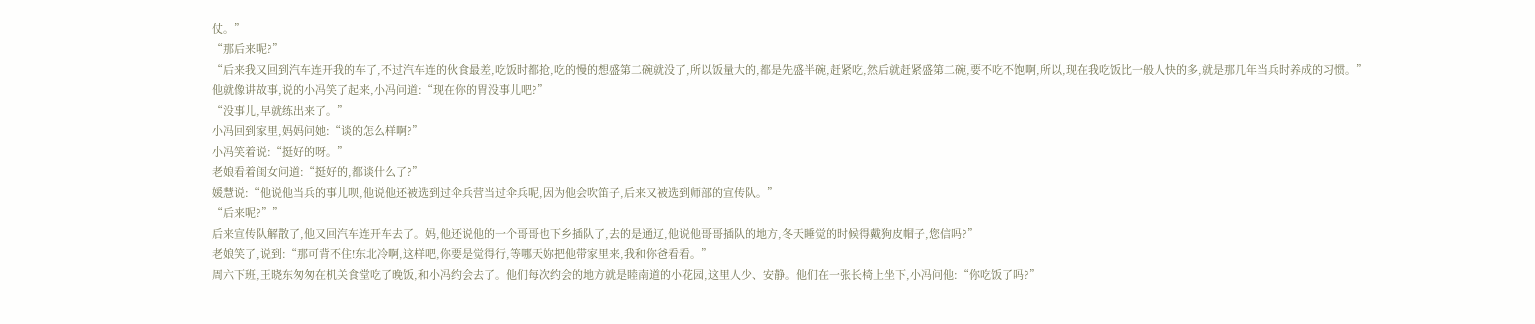仗。”
“那后来呢?”
“后来我又回到汽车连开我的车了,不过汽车连的伙食最差,吃饭时都抢,吃的慢的想盛第二碗就没了,所以饭量大的,都是先盛半碗,赶紧吃,然后就赶紧盛第二碗,要不吃不饱啊,所以,现在我吃饭比一般人快的多,就是那几年当兵时养成的习惯。”
他就像讲故事,说的小冯笑了起来,小冯问道:“现在你的胃没事儿吧?”
“没事儿,早就练出来了。”
小冯回到家里,妈妈问她:“谈的怎么样啊?”
小冯笑着说:“挺好的呀。”
老娘看着闺女问道:“挺好的,都谈什么了?”
媛慧说:“他说他当兵的事儿呗,他说他还被选到过伞兵营当过伞兵呢,因为他会吹笛子,后来又被选到师部的宣传队。”
“后来呢?””
后来宣传队解散了,他又回汽车连开车去了。妈,他还说他的一个哥哥也下乡插队了,去的是通辽,他说他哥哥插队的地方,冬天睡觉的时候得戴狗皮帽子,您信吗?”
老娘笑了,说到:“那可背不住!东北冷啊,这样吧,你要是觉得行,等哪天妳把他带家里来,我和你爸看看。”
周六下班,王晓东匆匆在机关食堂吃了晚饭,和小冯约会去了。他们每次约会的地方就是睦南道的小花园,这里人少、安静。他们在一张长椅上坐下,小冯问他:“你吃饭了吗?”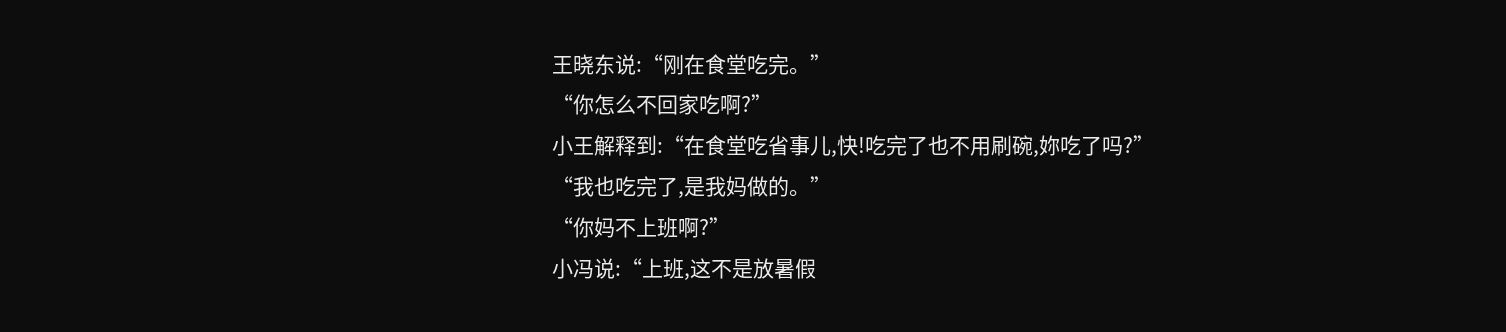王晓东说:“刚在食堂吃完。”
“你怎么不回家吃啊?”
小王解释到:“在食堂吃省事儿,快!吃完了也不用刷碗,妳吃了吗?”
“我也吃完了,是我妈做的。”
“你妈不上班啊?”
小冯说:“上班,这不是放暑假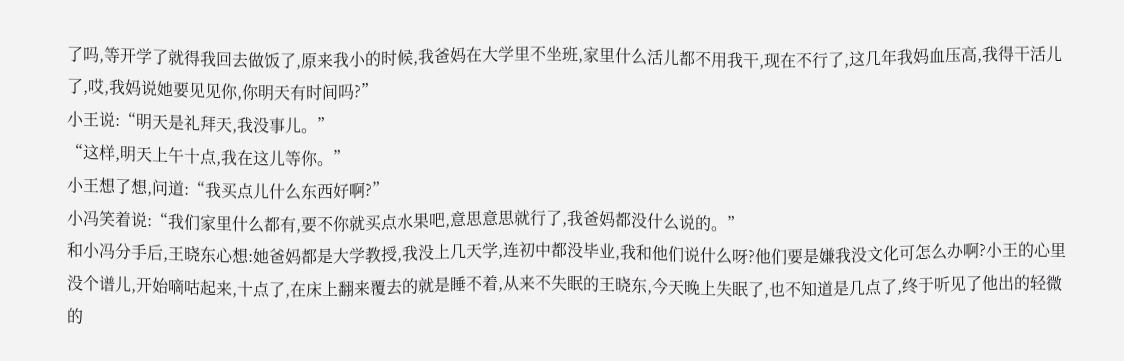了吗,等开学了就得我回去做饭了,原来我小的时候,我爸妈在大学里不坐班,家里什么活儿都不用我干,现在不行了,这几年我妈血压高,我得干活儿了,哎,我妈说她要见见你,你明天有时间吗?”
小王说:“明天是礼拜天,我没事儿。”
“这样,明天上午十点,我在这儿等你。”
小王想了想,问道:“我买点儿什么东西好啊?”
小冯笑着说:“我们家里什么都有,要不你就买点水果吧,意思意思就行了,我爸妈都没什么说的。”
和小冯分手后,王晓东心想:她爸妈都是大学教授,我没上几天学,连初中都没毕业,我和他们说什么呀?他们要是嫌我没文化可怎么办啊?小王的心里没个谱儿,开始嘀咕起来,十点了,在床上翻来覆去的就是睡不着,从来不失眠的王晓东,今天晚上失眠了,也不知道是几点了,终于听见了他出的轻微的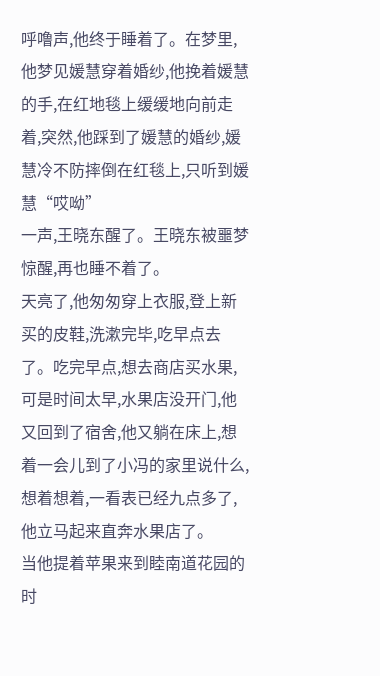呼噜声,他终于睡着了。在梦里,他梦见媛慧穿着婚纱,他挽着媛慧的手,在红地毯上缓缓地向前走着,突然,他踩到了媛慧的婚纱,媛慧冷不防摔倒在红毯上,只听到媛慧“哎呦”
一声,王晓东醒了。王晓东被噩梦惊醒,再也睡不着了。
天亮了,他匆匆穿上衣服,登上新买的皮鞋,洗漱完毕,吃早点去了。吃完早点,想去商店买水果,可是时间太早,水果店没开门,他又回到了宿舍,他又躺在床上,想着一会儿到了小冯的家里说什么,想着想着,一看表已经九点多了,他立马起来直奔水果店了。
当他提着苹果来到睦南道花园的时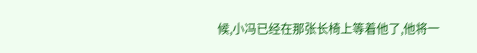候,小冯已经在那张长椅上等着他了,他将一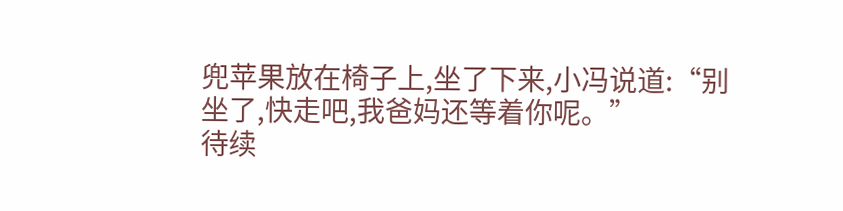兜苹果放在椅子上,坐了下来,小冯说道:“别坐了,快走吧,我爸妈还等着你呢。”
待续